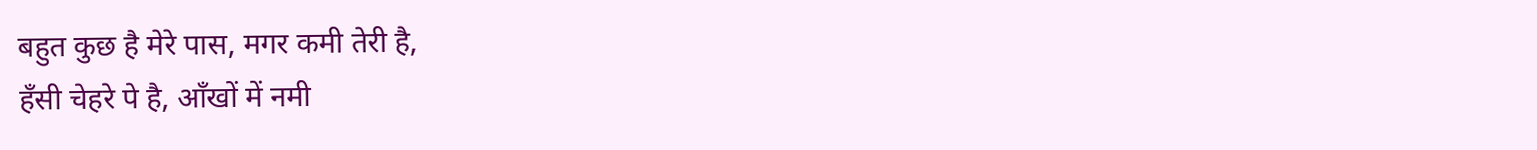बहुत कुछ है मेरे पास, मगर कमी तेरी है,
हँसी चेहरे पे है, आँखों में नमी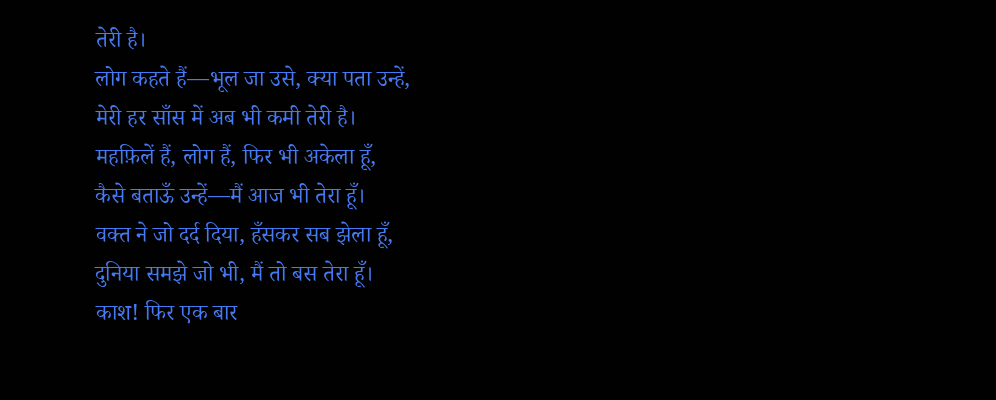तेरी है।
लोग कहते हैं—भूल जा उसे, क्या पता उन्हें,
मेरी हर साँस में अब भी कमी तेरी है।
महफ़िलें हैं, लोग हैं, फिर भी अकेला हूँ,
कैसे बताऊँ उन्हें—मैं आज भी तेरा हूँ।
वक्त ने जो दर्द दिया, हँसकर सब झेला हूँ,
दुनिया समझे जो भी, मैं तो बस तेरा हूँ।
काश! फिर एक बार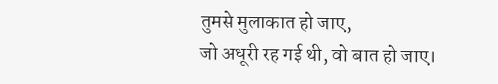तुमसे मुलाकात हो जाए,
जो अधूरी रह गई थी, वो बात हो जाए।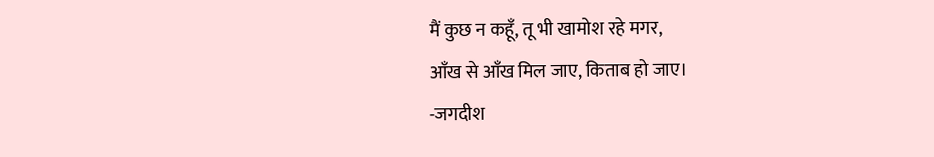मैं कुछ न कहूँ, तू भी खामोश रहे मगर,
आँख से आँख मिल जाए, किताब हो जाए।
-जगदीश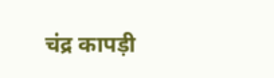चंद्र कापड़ी